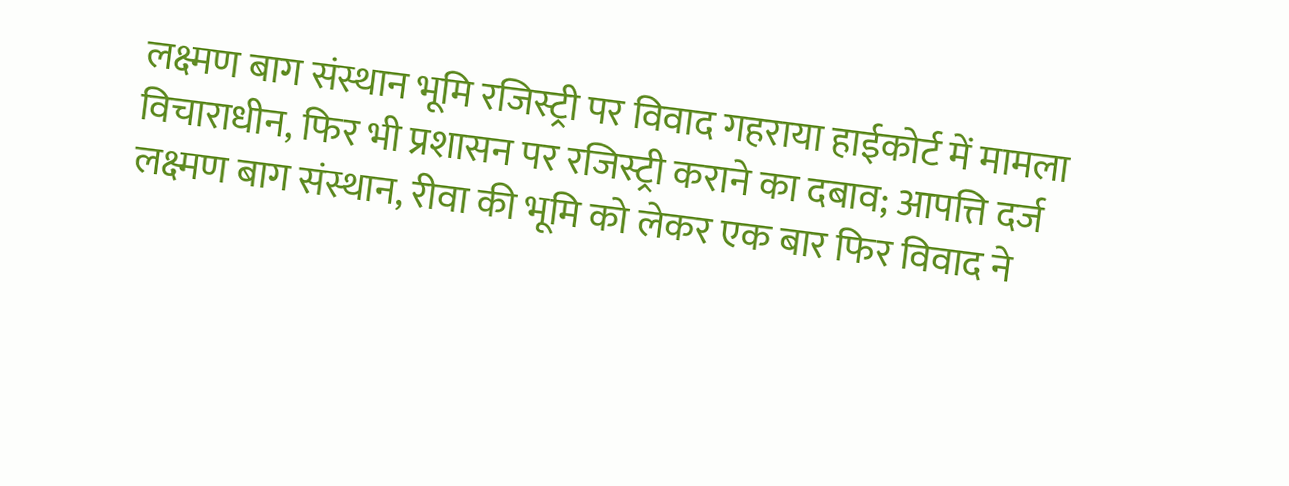लक्ष्मण बाग संस्थान भूमि रजिस्ट्री पर विवाद गहराया हाईकोर्ट में मामला विचाराधीन, फिर भी प्रशासन पर रजिस्ट्री कराने का दबाव; आपत्ति दर्ज
लक्ष्मण बाग संस्थान, रीवा की भूमि को लेकर एक बार फिर विवाद ने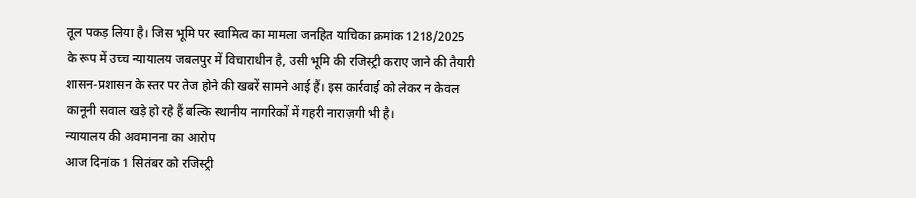तूल पकड़ लिया है। जिस भूमि पर स्वामित्व का मामला जनहित याचिका क्रमांक 1218/2025 के रूप में उच्च न्यायालय जबलपुर में विचाराधीन है, उसी भूमि की रजिस्ट्री कराए जाने की तैयारी शासन-प्रशासन के स्तर पर तेज होने की खबरें सामने आई हैं। इस कार्रवाई को लेकर न केवल कानूनी सवाल खड़े हो रहे हैं बल्कि स्थानीय नागरिकों में गहरी नाराज़गी भी है।
न्यायालय की अवमानना का आरोप
आज दिनांक 1 सितंबर को रजिस्ट्री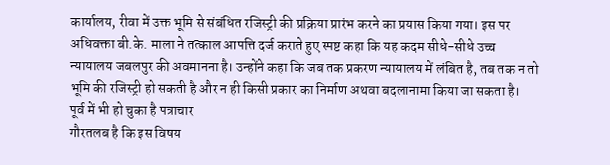कार्यालय, रीवा में उक्त भूमि से संबंधित रजिस्ट्री की प्रक्रिया प्रारंभ करने का प्रयास किया गया। इस पर अधिवक्ता बी.के. माला ने तत्काल आपत्ति दर्ज कराते हुए स्पष्ट कहा कि यह कदम सीधे-सीधे उच्च न्यायालय जबलपुर की अवमानना है। उन्होंने कहा कि जब तक प्रकरण न्यायालय में लंबित है, तब तक न तो भूमि की रजिस्ट्री हो सकती है और न ही किसी प्रकार का निर्माण अथवा बदलानामा किया जा सकता है।
पूर्व में भी हो चुका है पत्राचार
गौरतलब है कि इस विषय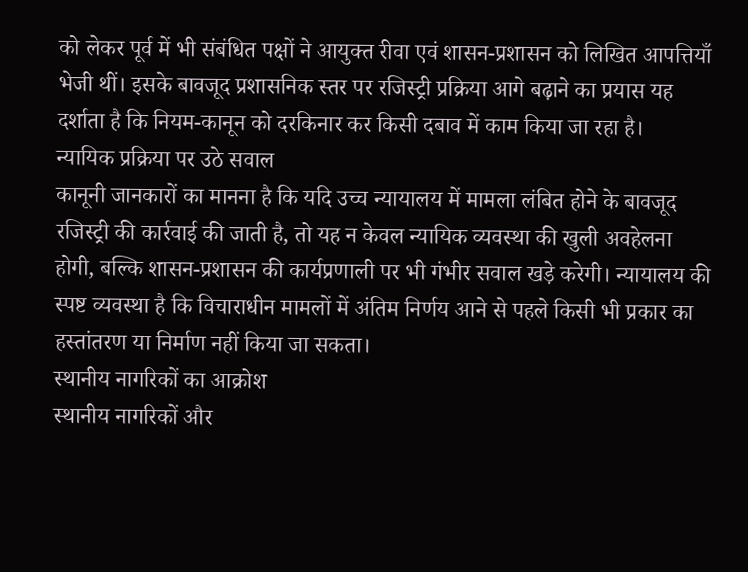को लेकर पूर्व में भी संबंधित पक्षों ने आयुक्त रीवा एवं शासन-प्रशासन को लिखित आपत्तियाँ भेजी थीं। इसके बावजूद प्रशासनिक स्तर पर रजिस्ट्री प्रक्रिया आगे बढ़ाने का प्रयास यह दर्शाता है कि नियम-कानून को दरकिनार कर किसी दबाव में काम किया जा रहा है।
न्यायिक प्रक्रिया पर उठे सवाल
कानूनी जानकारों का मानना है कि यदि उच्च न्यायालय में मामला लंबित होने के बावजूद रजिस्ट्री की कार्रवाई की जाती है, तो यह न केवल न्यायिक व्यवस्था की खुली अवहेलना होगी, बल्कि शासन-प्रशासन की कार्यप्रणाली पर भी गंभीर सवाल खड़े करेगी। न्यायालय की स्पष्ट व्यवस्था है कि विचाराधीन मामलों में अंतिम निर्णय आने से पहले किसी भी प्रकार का हस्तांतरण या निर्माण नहीं किया जा सकता।
स्थानीय नागरिकों का आक्रोश
स्थानीय नागरिकों और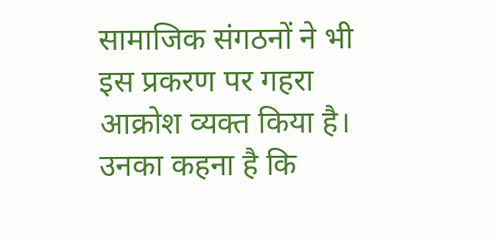सामाजिक संगठनों ने भी इस प्रकरण पर गहरा आक्रोश व्यक्त किया है। उनका कहना है कि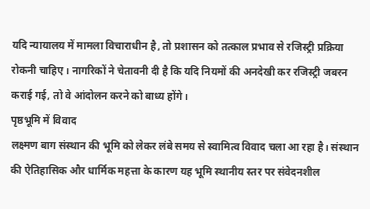यदि न्यायालय में मामला विचाराधीन है, तो प्रशासन को तत्काल प्रभाव से रजिस्ट्री प्रक्रिया रोकनी चाहिए। नागरिकों ने चेतावनी दी है कि यदि नियमों की अनदेखी कर रजिस्ट्री जबरन कराई गई, तो वे आंदोलन करने को बाध्य होंगे।
पृष्ठभूमि में विवाद
लक्ष्मण बाग संस्थान की भूमि को लेकर लंबे समय से स्वामित्व विवाद चला आ रहा है। संस्थान की ऐतिहासिक और धार्मिक महत्ता के कारण यह भूमि स्थानीय स्तर पर संवेदनशील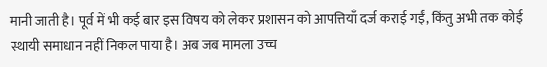मानी जाती है। पूर्व में भी कई बार इस विषय को लेकर प्रशासन को आपत्तियाँ दर्ज कराई गईं, किंतु अभी तक कोई स्थायी समाधान नहीं निकल पाया है। अब जब मामला उच्च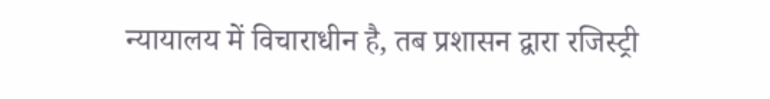न्यायालय में विचाराधीन है, तब प्रशासन द्वारा रजिस्ट्री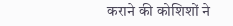कराने की कोशिशों ने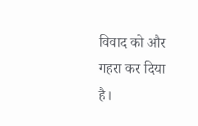विवाद को और गहरा कर दिया है।